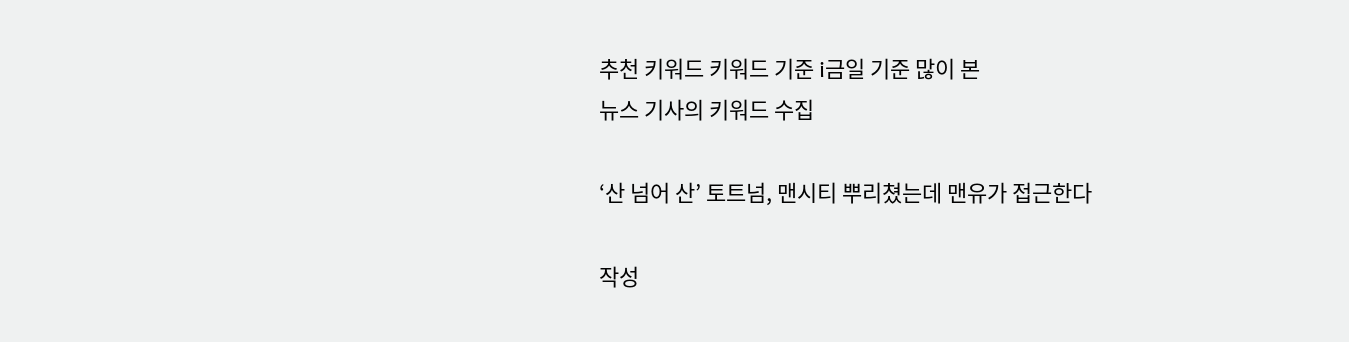추천 키워드 키워드 기준 i금일 기준 많이 본
뉴스 기사의 키워드 수집

‘산 넘어 산’ 토트넘, 맨시티 뿌리쳤는데 맨유가 접근한다

작성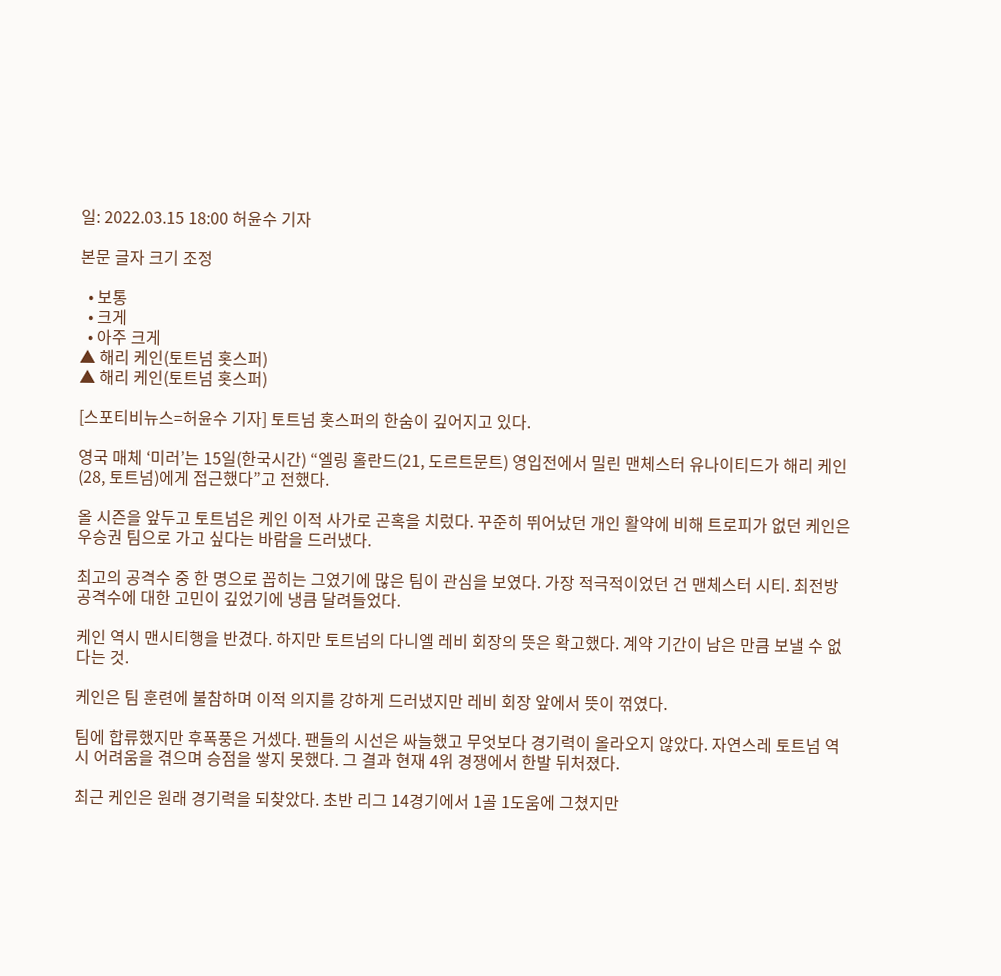일: 2022.03.15 18:00 허윤수 기자

본문 글자 크기 조정

  • 보통
  • 크게
  • 아주 크게
▲ 해리 케인(토트넘 홋스퍼)
▲ 해리 케인(토트넘 홋스퍼)

[스포티비뉴스=허윤수 기자] 토트넘 홋스퍼의 한숨이 깊어지고 있다.

영국 매체 ‘미러’는 15일(한국시간) “엘링 홀란드(21, 도르트문트) 영입전에서 밀린 맨체스터 유나이티드가 해리 케인(28, 토트넘)에게 접근했다”고 전했다.

올 시즌을 앞두고 토트넘은 케인 이적 사가로 곤혹을 치렀다. 꾸준히 뛰어났던 개인 활약에 비해 트로피가 없던 케인은 우승권 팀으로 가고 싶다는 바람을 드러냈다.

최고의 공격수 중 한 명으로 꼽히는 그였기에 많은 팀이 관심을 보였다. 가장 적극적이었던 건 맨체스터 시티. 최전방 공격수에 대한 고민이 깊었기에 냉큼 달려들었다.

케인 역시 맨시티행을 반겼다. 하지만 토트넘의 다니엘 레비 회장의 뜻은 확고했다. 계약 기간이 남은 만큼 보낼 수 없다는 것.

케인은 팀 훈련에 불참하며 이적 의지를 강하게 드러냈지만 레비 회장 앞에서 뜻이 꺾였다.

팀에 합류했지만 후폭풍은 거셌다. 팬들의 시선은 싸늘했고 무엇보다 경기력이 올라오지 않았다. 자연스레 토트넘 역시 어려움을 겪으며 승점을 쌓지 못했다. 그 결과 현재 4위 경쟁에서 한발 뒤처졌다.

최근 케인은 원래 경기력을 되찾았다. 초반 리그 14경기에서 1골 1도움에 그쳤지만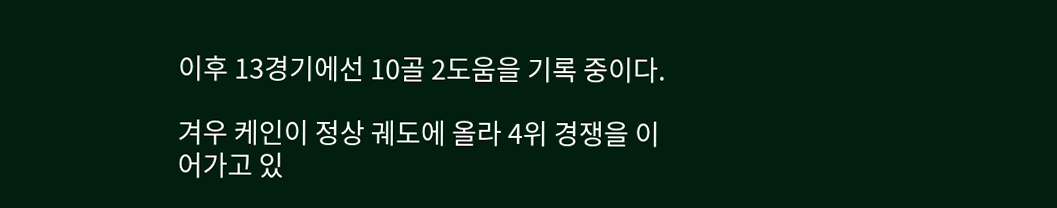이후 13경기에선 10골 2도움을 기록 중이다.

겨우 케인이 정상 궤도에 올라 4위 경쟁을 이어가고 있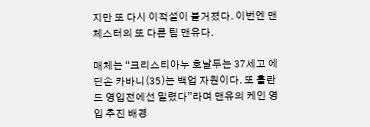지만 또 다시 이적설이 불거졌다. 이번엔 맨체스터의 또 다른 팀 맨유다.

매체는 “크리스티아누 호날두는 37세고 에딘손 카바니(35)는 백업 자원이다. 또 홀란드 영입전에선 밀렸다”라며 맨유의 케인 영입 추진 배경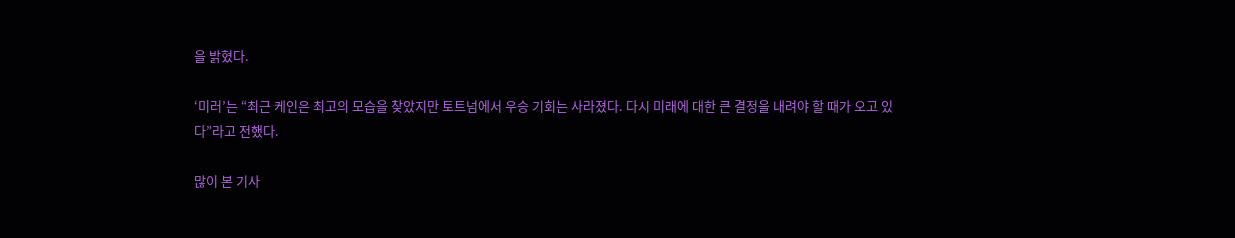을 밝혔다.

‘미러’는 “최근 케인은 최고의 모습을 찾았지만 토트넘에서 우승 기회는 사라졌다. 다시 미래에 대한 큰 결정을 내려야 할 때가 오고 있다”라고 전했다.

많이 본 기사